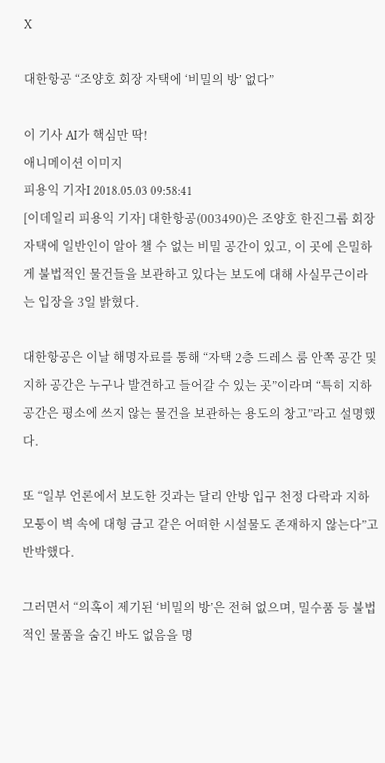X

대한항공 “조양호 회장 자택에 ‘비밀의 방’ 없다”

이 기사 AI가 핵심만 딱!
애니메이션 이미지
피용익 기자I 2018.05.03 09:58:41
[이데일리 피용익 기자] 대한항공(003490)은 조양호 한진그룹 회장 자택에 일반인이 알아 챌 수 없는 비밀 공간이 있고, 이 곳에 은밀하게 불법적인 물건들을 보관하고 있다는 보도에 대해 사실무근이라는 입장을 3일 밝혔다.

대한항공은 이날 해명자료를 통해 “자택 2층 드레스 룸 안쪽 공간 및 지하 공간은 누구나 발견하고 들어갈 수 있는 곳”이라며 “특히 지하 공간은 평소에 쓰지 않는 물건을 보관하는 용도의 창고”라고 설명했다.

또 “일부 언론에서 보도한 것과는 달리 안방 입구 천정 다락과 지하 모퉁이 벽 속에 대형 금고 같은 어떠한 시설물도 존재하지 않는다”고 반박했다.

그러면서 “의혹이 제기된 ‘비밀의 방’은 전혀 없으며, 밀수품 등 불법적인 물품을 숨긴 바도 없음을 명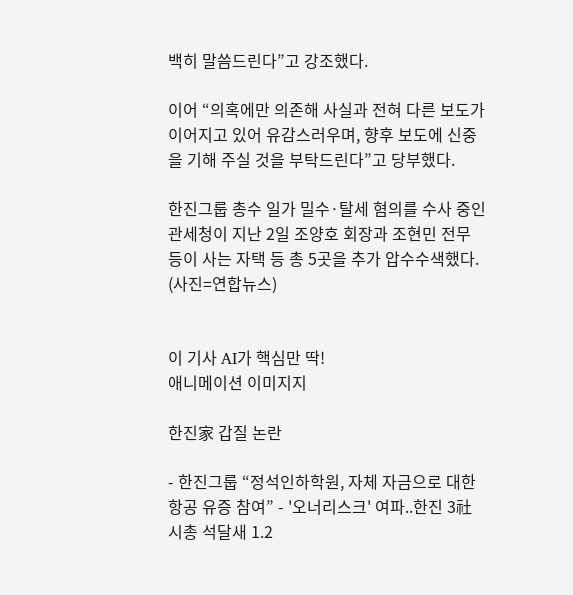백히 말씀드린다”고 강조했다.

이어 “의혹에만 의존해 사실과 전혀 다른 보도가 이어지고 있어 유감스러우며, 향후 보도에 신중을 기해 주실 것을 부탁드린다”고 당부했다.

한진그룹 총수 일가 밀수·탈세 혐의를 수사 중인 관세청이 지난 2일 조양호 회장과 조현민 전무 등이 사는 자택 등 총 5곳을 추가 압수수색했다. (사진=연합뉴스)


이 기사 AI가 핵심만 딱!
애니메이션 이미지지

한진家 갑질 논란

- 한진그룹 “정석인하학원, 자체 자금으로 대한항공 유증 참여” - '오너리스크' 여파..한진 3社 시총 석달새 1.2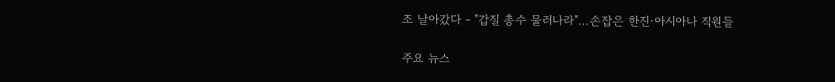조 날아갔다 - "갑질 총수 물러나라"…손잡은 한진·아시아나 직원들

주요 뉴스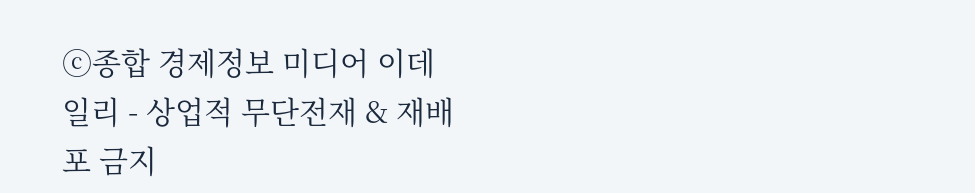ⓒ종합 경제정보 미디어 이데일리 - 상업적 무단전재 & 재배포 금지